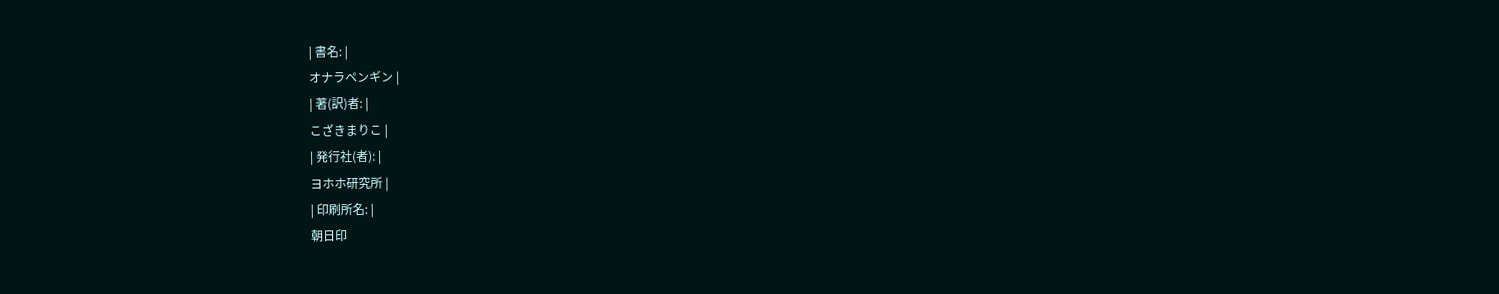| 書名: |
オナラペンギン |
| 著(訳)者: |
こざきまりこ |
| 発行社(者): |
ヨホホ研究所 |
| 印刷所名: |
朝日印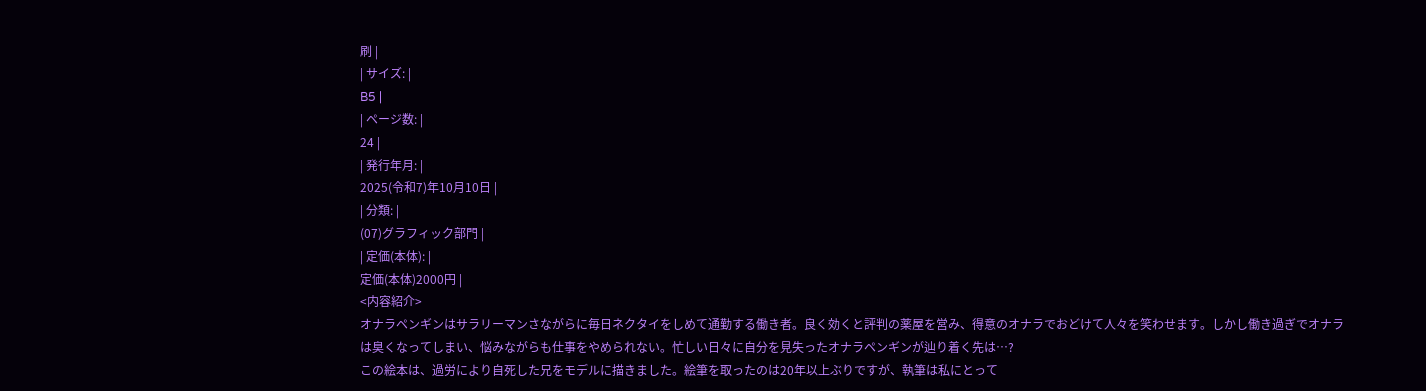刷 |
| サイズ: |
B5 |
| ページ数: |
24 |
| 発行年月: |
2025(令和7)年10月10日 |
| 分類: |
(07)グラフィック部門 |
| 定価(本体): |
定価(本体)2000円 |
<内容紹介>
オナラペンギンはサラリーマンさながらに毎日ネクタイをしめて通勤する働き者。良く効くと評判の薬屋を営み、得意のオナラでおどけて人々を笑わせます。しかし働き過ぎでオナラは臭くなってしまい、悩みながらも仕事をやめられない。忙しい日々に自分を見失ったオナラペンギンが辿り着く先は…?
この絵本は、過労により自死した兄をモデルに描きました。絵筆を取ったのは20年以上ぶりですが、執筆は私にとって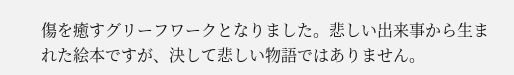傷を癒すグリーフワークとなりました。悲しい出来事から生まれた絵本ですが、決して悲しい物語ではありません。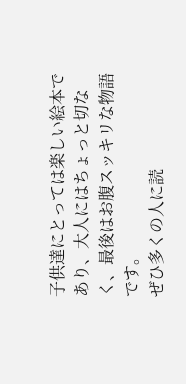子供達にとっては楽しい絵本であり、大人にはちょっと切なく、最後はお腹スッキリな物語です。
ぜひ多くの人に読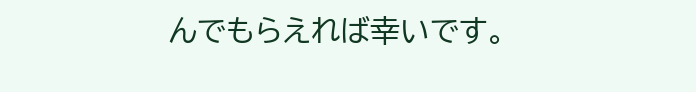んでもらえれば幸いです。